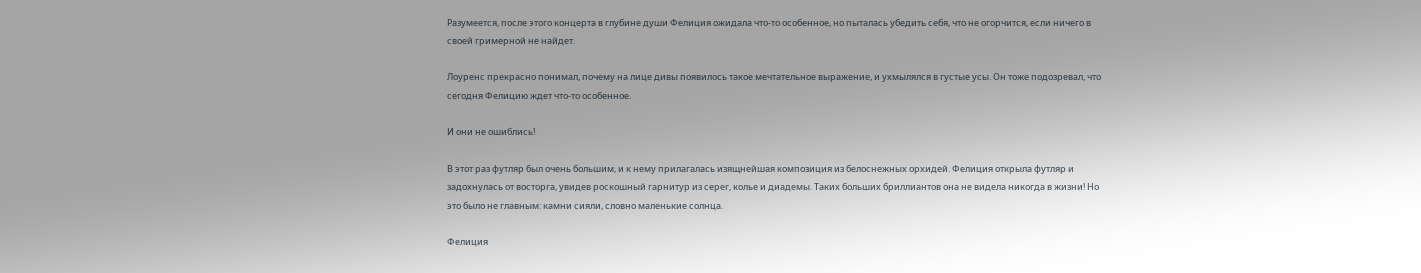Разумеется, после этого концерта в глубине души Фелиция ожидала что-то особенное, но пыталась убедить себя, что не огорчится, если ничего в своей гримерной не найдет.

Лоуренс прекрасно понимал, почему на лице дивы появилось такое мечтательное выражение, и ухмылялся в густые усы. Он тоже подозревал, что сегодня Фелицию ждет что-то особенное.

И они не ошиблись!

В этот раз футляр был очень большим, и к нему прилагалась изящнейшая композиция из белоснежных орхидей. Фелиция открыла футляр и задохнулась от восторга, увидев роскошный гарнитур из серег, колье и диадемы. Таких больших бриллиантов она не видела никогда в жизни! Но это было не главным: камни сияли, словно маленькие солнца.

Фелиция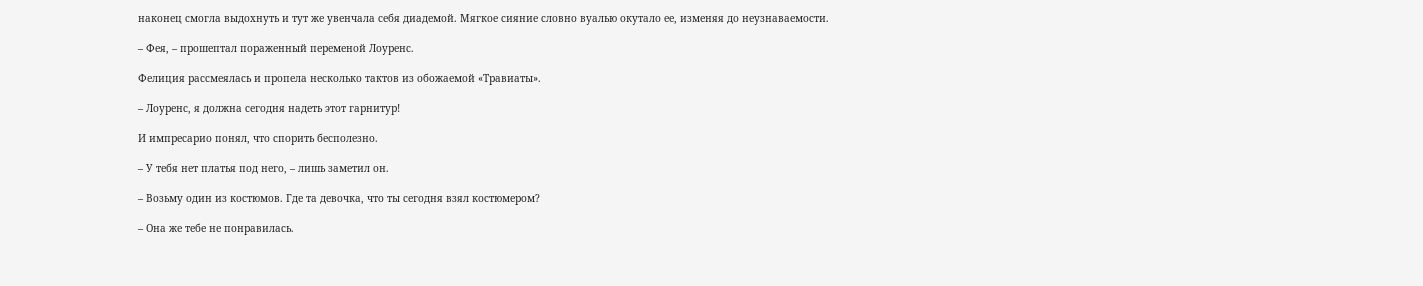наконец смогла выдохнуть и тут же увенчала себя диадемой. Мягкое сияние словно вуалью окутало ее, изменяя до неузнаваемости.

– Фея, – прошептал пораженный переменой Лоуренс.

Фелиция рассмеялась и пропела несколько тактов из обожаемой «Травиаты».

– Лоуренс, я должна сегодня надеть этот гарнитур!

И импресарио понял, что спорить бесполезно.

– У тебя нет платья под него, – лишь заметил он.

– Возьму один из костюмов. Где та девочка, что ты сегодня взял костюмером?

– Она же тебе не понравилась.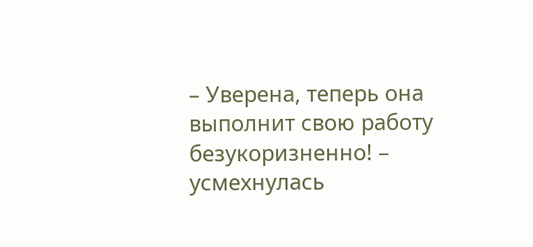– Уверена, теперь она выполнит свою работу безукоризненно! – усмехнулась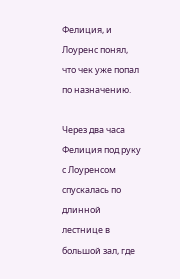Фелиция, и Лоуренс понял, что чек уже попал по назначению.

Через два часа Фелиция под руку с Лоуренсом спускалась по длинной лестнице в большой зал, где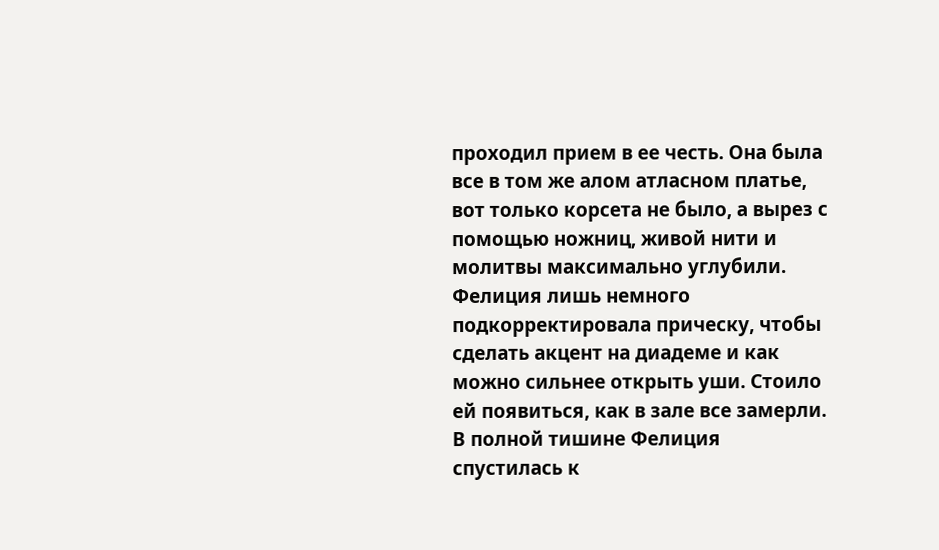проходил прием в ее честь. Она была все в том же алом атласном платье, вот только корсета не было, а вырез с помощью ножниц, живой нити и молитвы максимально углубили. Фелиция лишь немного подкорректировала прическу, чтобы сделать акцент на диадеме и как можно сильнее открыть уши. Стоило ей появиться, как в зале все замерли. В полной тишине Фелиция спустилась к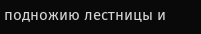подножию лестницы и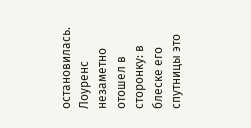остановилась. Лоуренс незаметно отошел в сторонку: в блеске его спутницы это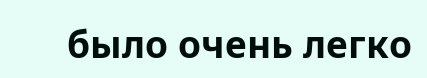было очень легко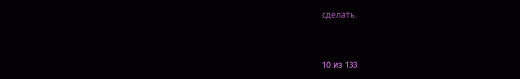сделать.



10 из 133